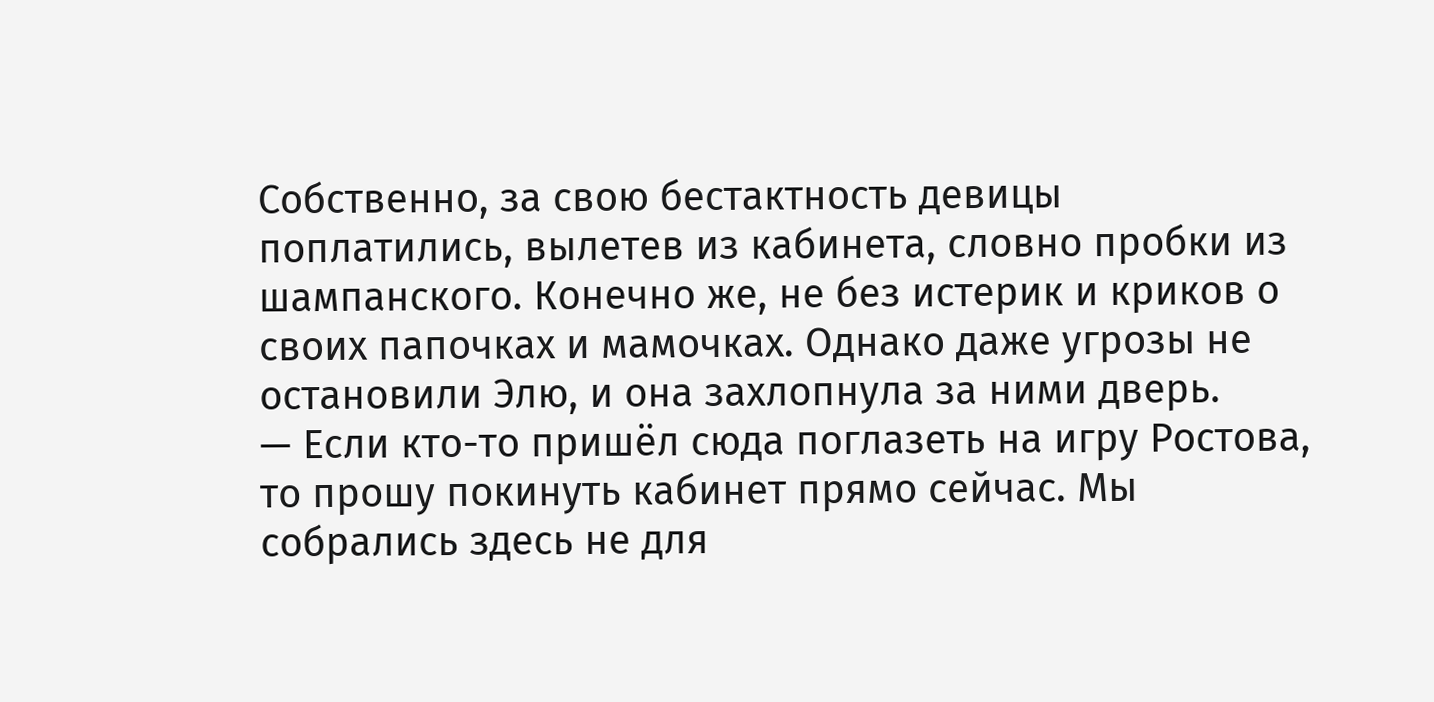Собственно, за свою бестактность девицы поплатились, вылетев из кабинета, словно пробки из шампанского. Конечно же, не без истерик и криков о своих папочках и мамочках. Однако даже угрозы не остановили Элю, и она захлопнула за ними дверь.
— Если кто-то пришёл сюда поглазеть на игру Ростова, то прошу покинуть кабинет прямо сейчас. Мы собрались здесь не для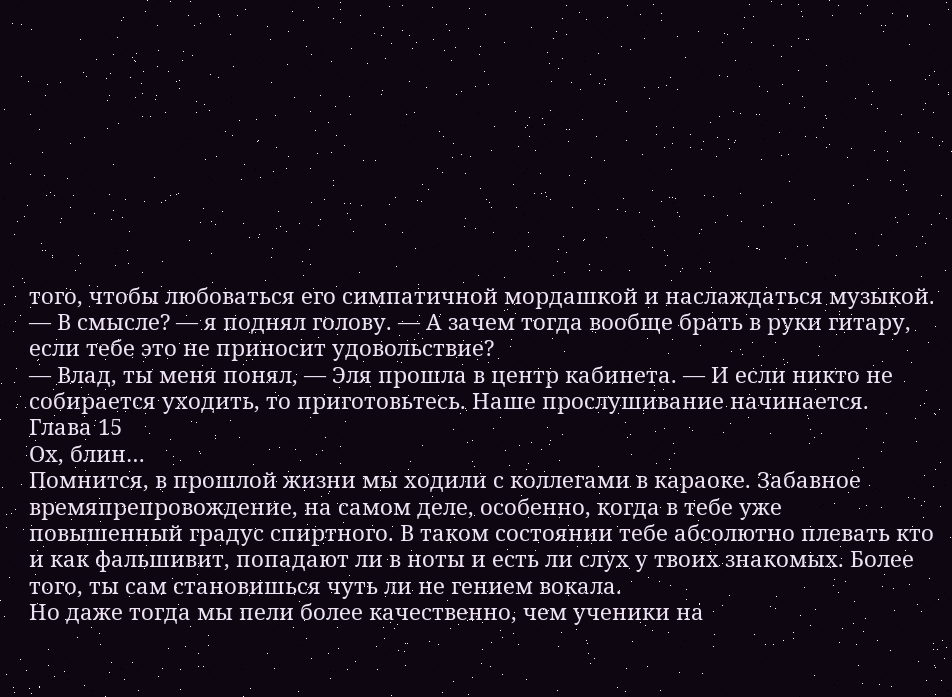того, чтобы любоваться его симпатичной мордашкой и наслаждаться музыкой.
— В смысле? — я поднял голову. — А зачем тогда вообще брать в руки гитару, если тебе это не приносит удовольствие?
— Влад, ты меня понял, — Эля прошла в центр кабинета. — И если никто не собирается уходить, то приготовьтесь. Наше прослушивание начинается.
Глава 15
Ох, блин…
Помнится, в прошлой жизни мы ходили с коллегами в караоке. Забавное времяпрепровождение, на самом деле, особенно, когда в тебе уже повышенный градус спиртного. В таком состоянии тебе абсолютно плевать кто и как фальшивит, попадают ли в ноты и есть ли слух у твоих знакомых. Более того, ты сам становишься чуть ли не гением вокала.
Но даже тогда мы пели более качественно, чем ученики на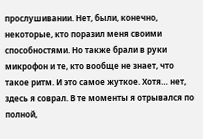прослушивании. Нет, были, конечно, некоторые, кто поразил меня своими способностями. Но также брали в руки микрофон и те, кто вообще не знает, что такое ритм. И это самое жуткое. Хотя… нет, здесь я соврал. В те моменты я отрывался по полной,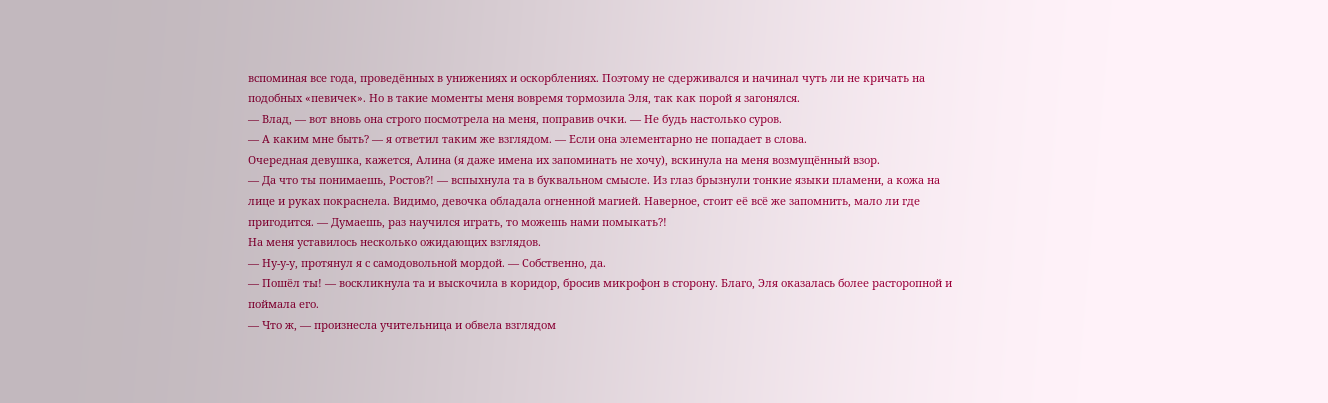вспоминая все года, проведённых в унижениях и оскорблениях. Поэтому не сдерживался и начинал чуть ли не кричать на подобных «певичек». Но в такие моменты меня вовремя тормозила Эля, так как порой я загонялся.
— Влад, — вот вновь она строго посмотрела на меня, поправив очки. — Не будь настолько суров.
— А каким мне быть? — я ответил таким же взглядом. — Если она элементарно не попадает в слова.
Очередная девушка, кажется, Алина (я даже имена их запоминать не хочу), вскинула на меня возмущённый взор.
— Да что ты понимаешь, Ростов?! — вспыхнула та в буквальном смысле. Из глаз брызнули тонкие языки пламени, а кожа на лице и руках покраснела. Видимо, девочка обладала огненной магией. Наверное, стоит её всё же запомнить, мало ли где пригодится. — Думаешь, раз научился играть, то можешь нами помыкать?!
На меня уставилось несколько ожидающих взглядов.
— Ну-у-у, протянул я с самодовольной мордой. — Собственно, да.
— Пошёл ты! — воскликнула та и выскочила в коридор, бросив микрофон в сторону. Благо, Эля оказалась более расторопной и поймала его.
— Что ж, — произнесла учительница и обвела взглядом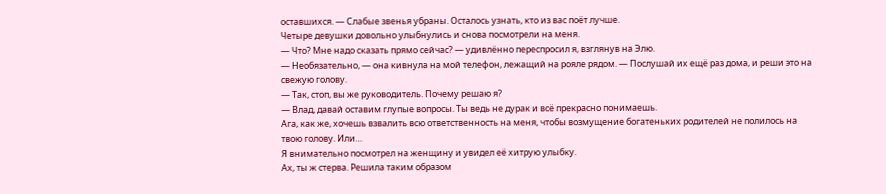оставшихся. — Слабые звенья убраны. Осталось узнать, кто из вас поёт лучше.
Четыре девушки довольно улыбнулись и снова посмотрели на меня.
— Что? Мне надо сказать прямо сейчас? — удивлённо переспросил я, взглянув на Элю.
— Необязательно, — она кивнула на мой телефон, лежащий на рояле рядом. — Послушай их ещё раз дома, и реши это на свежую голову.
— Так, стоп, вы же руководитель. Почему решаю я?
— Влад, давай оставим глупые вопросы. Ты ведь не дурак и всё прекрасно понимаешь.
Ага, как же, хочешь взвалить всю ответственность на меня, чтобы возмущение богатеньких родителей не полилось на твою голову. Или…
Я внимательно посмотрел на женщину и увидел её хитрую улыбку.
Ах, ты ж стерва. Решила таким образом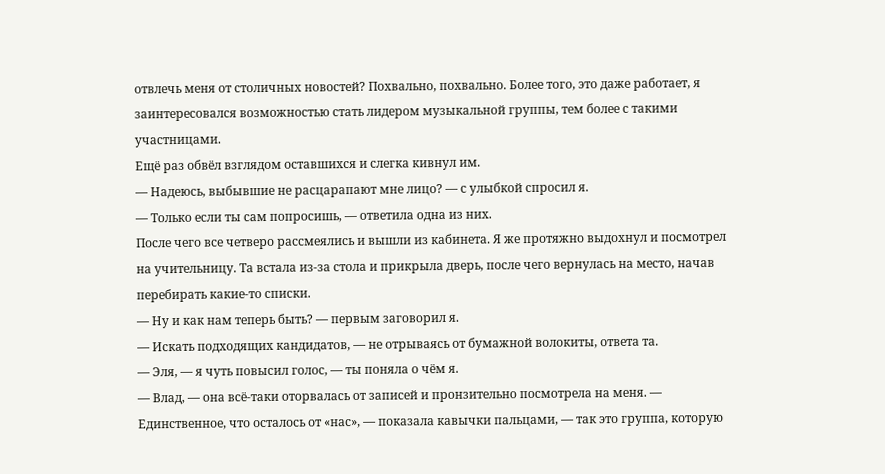отвлечь меня от столичных новостей? Похвально, похвально. Более того, это даже работает, я заинтересовался возможностью стать лидером музыкальной группы, тем более с такими участницами.
Ещё раз обвёл взглядом оставшихся и слегка кивнул им.
— Надеюсь, выбывшие не расцарапают мне лицо? — с улыбкой спросил я.
— Только если ты сам попросишь, — ответила одна из них.
После чего все четверо рассмеялись и вышли из кабинета. Я же протяжно выдохнул и посмотрел на учительницу. Та встала из-за стола и прикрыла дверь, после чего вернулась на место, начав перебирать какие-то списки.
— Ну и как нам теперь быть? — первым заговорил я.
— Искать подходящих кандидатов, — не отрываясь от бумажной волокиты, ответа та.
— Эля, — я чуть повысил голос, — ты поняла о чём я.
— Влад, — она всё-таки оторвалась от записей и пронзительно посмотрела на меня. — Единственное, что осталось от «нас», — показала кавычки пальцами, — так это группа, которую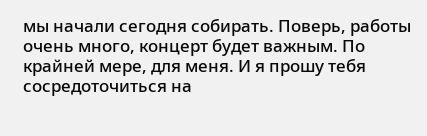мы начали сегодня собирать. Поверь, работы очень много, концерт будет важным. По крайней мере, для меня. И я прошу тебя сосредоточиться на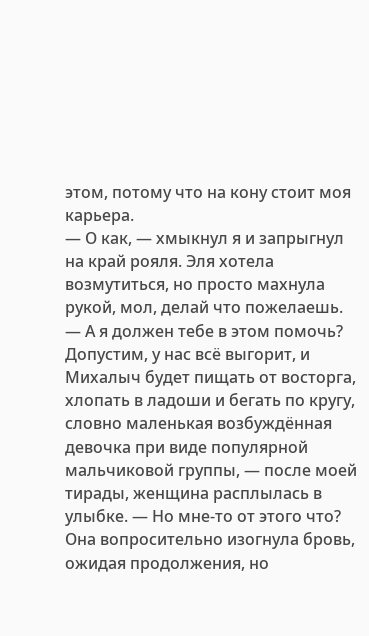этом, потому что на кону стоит моя карьера.
— О как, — хмыкнул я и запрыгнул на край рояля. Эля хотела возмутиться, но просто махнула рукой, мол, делай что пожелаешь. — А я должен тебе в этом помочь? Допустим, у нас всё выгорит, и Михалыч будет пищать от восторга, хлопать в ладоши и бегать по кругу, словно маленькая возбуждённая девочка при виде популярной мальчиковой группы, — после моей тирады, женщина расплылась в улыбке. — Но мне-то от этого что?
Она вопросительно изогнула бровь, ожидая продолжения, но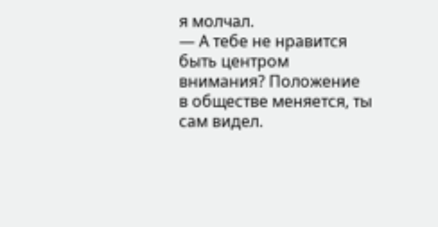я молчал.
— А тебе не нравится быть центром внимания? Положение в обществе меняется, ты сам видел.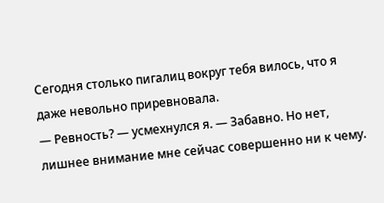Сегодня столько пигалиц вокруг тебя вилось, что я даже невольно приревновала.
— Ревность? — усмехнулся я. — Забавно. Но нет, лишнее внимание мне сейчас совершенно ни к чему.